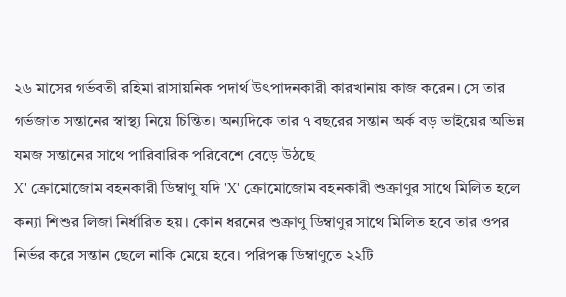২৬ মাসের গর্ভবতী রহিমা রাসায়নিক পদার্থ উৎপাদনকারী কারখানায় কাজ করেন। সে তার গর্ভজাত সন্তানের স্বাস্থ্য নিয়ে চিন্তিত। অন্যদিকে তার ৭ বছরের সন্তান অর্ক বড় ভাইয়ের অভিন্ন যমজ সন্তানের সাথে পারিবারিক পরিবেশে বেড়ে উঠছে
X' ক্রোমোজোম বহনকারী ডিম্বাণু যদি 'X' ক্রোমোজোম বহনকারী শুক্রাণুর সাথে মিলিত হলে কন্যা শিশুর লিজা নির্ধারিত হয়। কোন ধরনের শুক্রাণু ডিম্বাণুর সাথে মিলিত হবে তার ওপর নির্ভর করে সন্তান ছেলে নাকি মেয়ে হবে। পরিপক্ক ডিম্বাণুতে ২২টি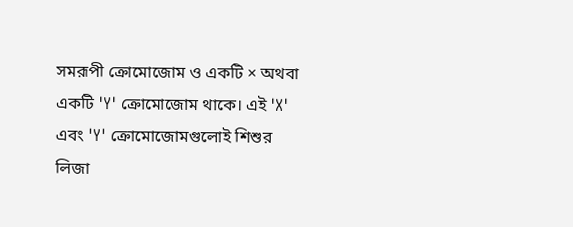সমরূপী ক্রোমোজোম ও একটি × অথবা একটি 'Y' ক্রোমোজোম থাকে। এই 'X' এবং 'Y' ক্রোমোজোমগুলোই শিশুর লিজা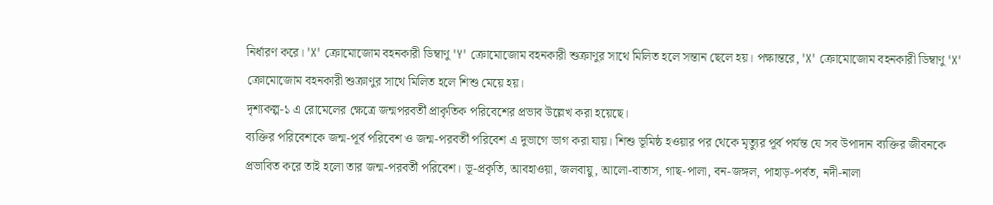নির্ধারণ করে। 'X' ক্রোমোজোম বহনকারী ডিম্বাণু 'Y' ক্রোমোজোম বহনকারী শুক্রাণুর সাথে মিলিত হলে সন্তান ছেলে হয়। পক্ষান্তরে, 'X' ক্রোমোজোম বহনকারী ডিম্বাণু 'X' ক্রোমোজোম বহনকারী শুক্রাণুর সাথে মিলিত হলে শিশু মেয়ে হয়।
দৃশ্যকল্প-১ এ রোমেলের ক্ষেত্রে জন্মপরবর্তী প্রাকৃতিক পরিবেশের প্রভাব উল্লেখ করা হয়েছে।
ব্যক্তির পরিবেশকে জন্ম-পূর্ব পরিবেশ ও জন্ম-পরবর্তী পরিবেশ এ দুভাগে ভাগ করা যায়। শিশু ভূমিষ্ঠ হওয়ার পর থেকে মৃত্যুর পূর্ব পর্যন্ত যে সব উপাদান ব্যক্তির জীবনকে প্রভাবিত করে তাই হলো তার জন্ম-পরবর্তী পরিবেশ। ভূ-প্রকৃতি, আবহাওয়া, জলবায়ু, আলো-বাতাস, গাছ-পালা, বন-জঙ্গল, পাহাড়-পর্বত, নদী-নালা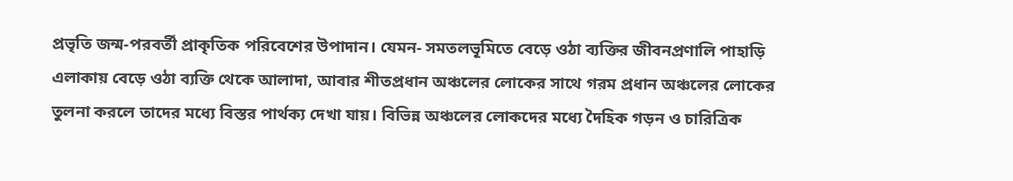প্রভৃতি জন্ম-পরবর্তী প্রাকৃতিক পরিবেশের উপাদান। যেমন- সমতলভূমিতে বেড়ে ওঠা ব্যক্তির জীবনপ্রণালি পাহাড়ি এলাকায় বেড়ে ওঠা ব্যক্তি থেকে আলাদা, আবার শীতপ্রধান অঞ্চলের লোকের সাথে গরম প্রধান অঞ্চলের লোকের তুলনা করলে তাদের মধ্যে বিস্তর পার্থক্য দেখা যায়। বিভিন্ন অঞ্চলের লোকদের মধ্যে দৈহিক গড়ন ও চারিত্রিক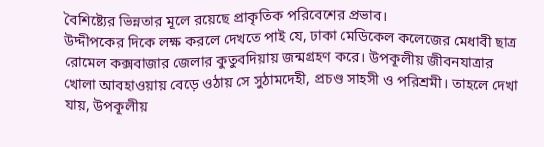বৈশিষ্ট্যের ভিন্নতার মূলে রয়েছে প্রাকৃতিক পরিবেশের প্রভাব।
উদ্দীপকের দিকে লক্ষ করলে দেখতে পাই যে, ঢাকা মেডিকেল কলেজের মেধাবী ছাত্র রোমেল কক্সবাজার জেলার কুতুবদিয়ায় জন্মগ্রহণ করে। উপকূলীয় জীবনযাত্রার খোলা আবহাওয়ায় বেড়ে ওঠায় সে সুঠামদেহী, প্রচণ্ড সাহসী ও পরিশ্রমী। তাহলে দেখা যায়, উপকূলীয়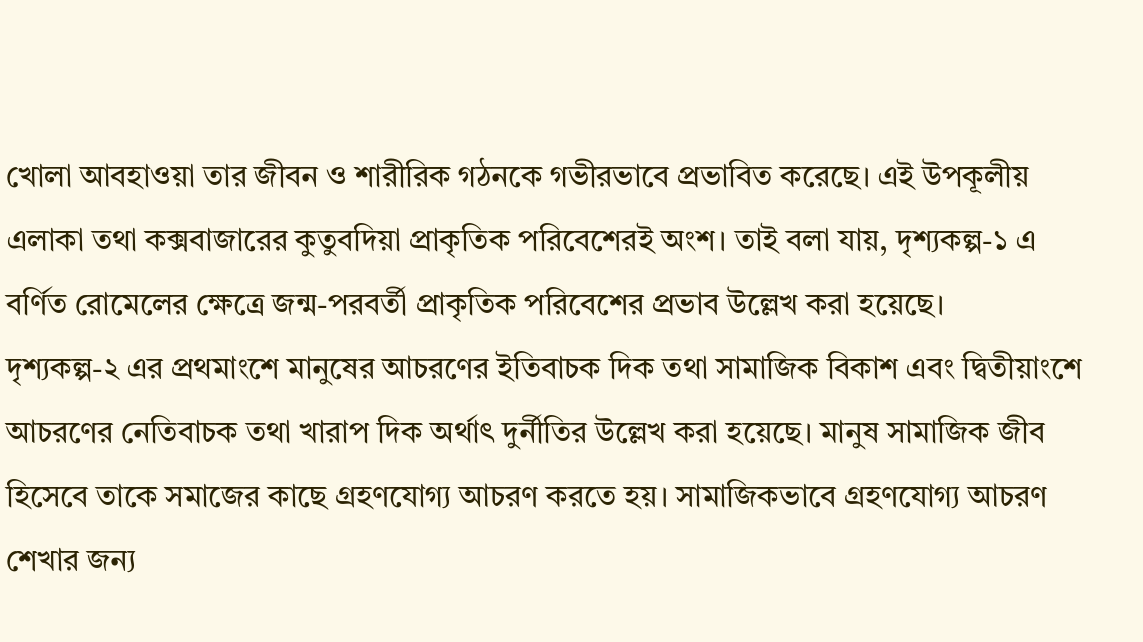খোলা আবহাওয়া তার জীবন ও শারীরিক গঠনকে গভীরভাবে প্রভাবিত করেছে। এই উপকূলীয় এলাকা তথা কক্সবাজারের কুতুবদিয়া প্রাকৃতিক পরিবেশেরই অংশ। তাই বলা যায়, দৃশ্যকল্প-১ এ বর্ণিত রোমেলের ক্ষেত্রে জন্ম-পরবর্তী প্রাকৃতিক পরিবেশের প্রভাব উল্লেখ করা হয়েছে।
দৃশ্যকল্প-২ এর প্রথমাংশে মানুষের আচরণের ইতিবাচক দিক তথা সামাজিক বিকাশ এবং দ্বিতীয়াংশে আচরণের নেতিবাচক তথা খারাপ দিক অর্থাৎ দুর্নীতির উল্লেখ করা হয়েছে। মানুষ সামাজিক জীব হিসেবে তাকে সমাজের কাছে গ্রহণযোগ্য আচরণ করতে হয়। সামাজিকভাবে গ্রহণযোগ্য আচরণ শেখার জন্য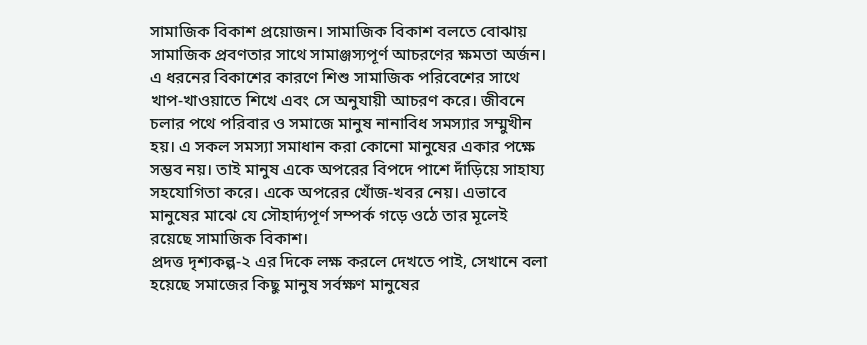সামাজিক বিকাশ প্রয়োজন। সামাজিক বিকাশ বলতে বোঝায় সামাজিক প্রবণতার সাথে সামাঞ্জস্যপূর্ণ আচরণের ক্ষমতা অর্জন। এ ধরনের বিকাশের কারণে শিশু সামাজিক পরিবেশের সাথে খাপ-খাওয়াতে শিখে এবং সে অনুযায়ী আচরণ করে। জীবনে চলার পথে পরিবার ও সমাজে মানুষ নানাবিধ সমস্যার সম্মুখীন হয়। এ সকল সমস্যা সমাধান করা কোনো মানুষের একার পক্ষে সম্ভব নয়। তাই মানুষ একে অপরের বিপদে পাশে দাঁড়িয়ে সাহায্য সহযোগিতা করে। একে অপরের খোঁজ-খবর নেয়। এভাবে মানুষের মাঝে যে সৌহার্দ্যপূর্ণ সম্পর্ক গড়ে ওঠে তার মূলেই রয়েছে সামাজিক বিকাশ।
প্রদত্ত দৃশ্যকল্প-২ এর দিকে লক্ষ করলে দেখতে পাই, সেখানে বলা হয়েছে সমাজের কিছু মানুষ সর্বক্ষণ মানুষের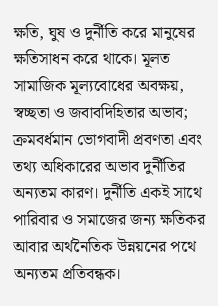ক্ষতি, ঘুষ ও দুর্নীতি করে মানুষের ক্ষতিসাধন করে থাকে। মূলত সামাজিক মূল্যবোধের অবক্ষয়, স্বচ্ছতা ও জবাবদিহিতার অভাব; ক্রমবর্ধমান ভোগবাদী প্রবণতা এবং তথ্য অধিকারের অভাব দুর্নীতির অন্যতম কারণ। দুর্নীতি একই সাথে পারিবার ও সমাজের জন্য ক্ষতিকর আবার অর্থনৈতিক উন্নয়নের পথে অন্যতম প্রতিবন্ধক।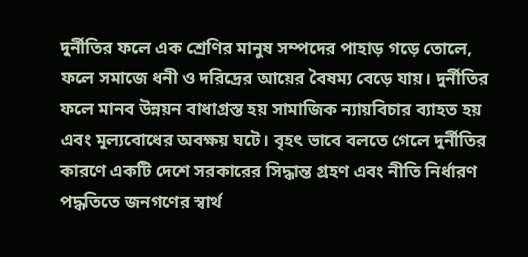দুর্নীতির ফলে এক শ্রেণির মানুষ সম্পদের পাহাড় গড়ে তোলে, ফলে সমাজে ধনী ও দরিদ্রের আয়ের বৈষম্য বেড়ে যায়। দুর্নীতির ফলে মানব উন্নয়ন বাধাগ্রস্ত হয় সামাজিক ন্যায়বিচার ব্যাহত হয় এবং মূল্যবোধের অবক্ষয় ঘটে। বৃহৎ ভাবে বলতে গেলে দুর্নীতির কারণে একটি দেশে সরকারের সিদ্ধান্ত গ্রহণ এবং নীতি নির্ধারণ পদ্ধতিতে জনগণের স্বার্থ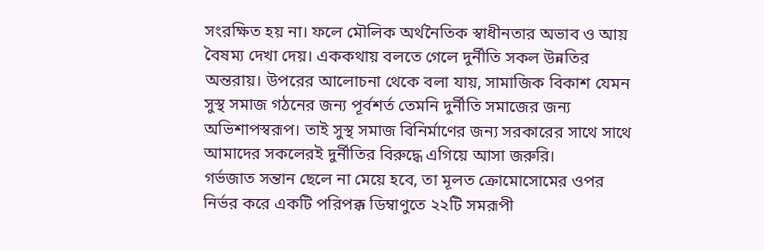সংরক্ষিত হয় না। ফলে মৌলিক অর্থনৈতিক স্বাধীনতার অভাব ও আয় বৈষম্য দেখা দেয়। এককথায় বলতে গেলে দুর্নীতি সকল উন্নতির অন্তরায়। উপরের আলোচনা থেকে বলা যায়, সামাজিক বিকাশ যেমন সুস্থ সমাজ গঠনের জন্য পূর্বশর্ত তেমনি দুর্নীতি সমাজের জন্য অভিশাপস্বরূপ। তাই সুস্থ সমাজ বিনির্মাণের জন্য সরকারের সাথে সাথে আমাদের সকলেরই দুর্নীতির বিরুদ্ধে এগিয়ে আসা জরুরি।
গর্ভজাত সন্তান ছেলে না মেয়ে হবে, তা মূলত ক্রোমোসোমের ওপর নির্ভর করে একটি পরিপক্ক ডিম্বাণুতে ২২টি সমরূপী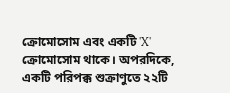ক্রোমোসোম এবং একটি 'X' ক্রোমোসোম থাকে। অপরদিকে, একটি পরিপক্ক শুক্রাণুতে ২২টি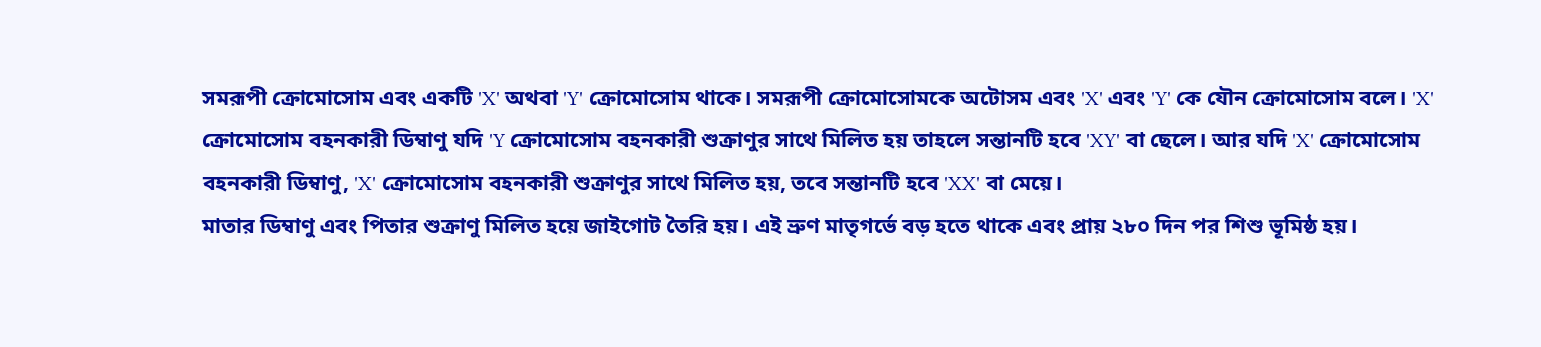সমরূপী ক্রোমোসোম এবং একটি 'X' অথবা 'Y' ক্রোমোসোম থাকে। সমরূপী ক্রোমোসোমকে অটোসম এবং 'X' এবং 'Y' কে যৌন ক্রোমোসোম বলে। 'X' ক্রোমোসোম বহনকারী ডিম্বাণু যদি 'Y ক্রোমোসোম বহনকারী শুক্রাণুর সাথে মিলিত হয় তাহলে সন্তানটি হবে 'XY' বা ছেলে। আর যদি 'X' ক্রোমোসোম বহনকারী ডিম্বাণু, 'X' ক্রোমোসোম বহনকারী শুক্রাণুর সাথে মিলিত হয়, তবে সন্তানটি হবে 'XX' বা মেয়ে।
মাতার ডিম্বাণু এবং পিতার শুক্রাণু মিলিত হয়ে জাইগোট তৈরি হয়। এই ভ্রুণ মাতৃগর্ভে বড় হতে থাকে এবং প্রায় ২৮০ দিন পর শিশু ভূমিষ্ঠ হয়।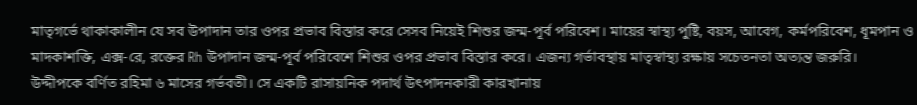মাতৃগর্ভে থাকাকালীন যে সব উপাদান তার ওপর প্রভাব বিস্তার করে সেসব নিয়েই শিশুর জন্ম-পূর্ব পরিবেশ। মায়ের স্বাস্থ্য পুষ্টি, বয়স, আবেগ, কর্মপরিবেশ, ধূমপান ও মাদকাশক্তি, এক্স-রে, রক্তের Rh উপাদান জন্ম-পূর্ব পরিবেশে শিশুর ওপর প্রভাব বিস্তার করে। এজন্য গর্ভাবস্থায় মাতৃস্বাস্থ্য রক্ষায় সচেতনতা অত্যন্ত জরুরি।
উদ্দীপকে বর্ণিত রহিমা ৬ মাসের গর্ভবতী। সে একটি রাসায়নিক পদার্থ উৎপাদনকারী কারখানায়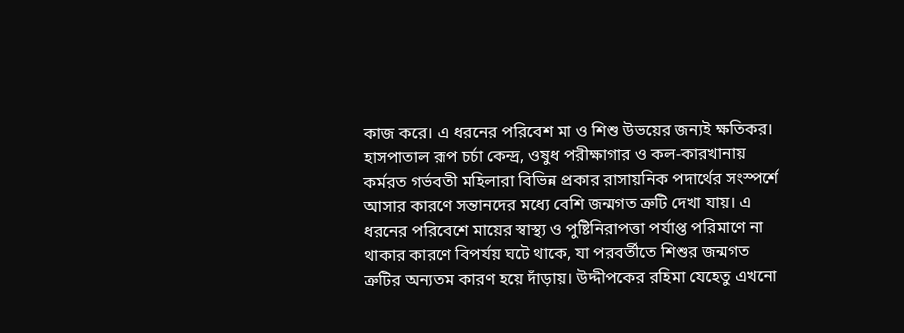কাজ করে। এ ধরনের পরিবেশ মা ও শিশু উভয়ের জন্যই ক্ষতিকর। হাসপাতাল রূপ চর্চা কেন্দ্র, ওষুধ পরীক্ষাগার ও কল-কারখানায় কর্মরত গর্ভবতী মহিলারা বিভিন্ন প্রকার রাসায়নিক পদার্থের সংস্পর্শে আসার কারণে সন্তানদের মধ্যে বেশি জন্মগত ত্রুটি দেখা যায়। এ ধরনের পরিবেশে মায়ের স্বাস্থ্য ও পুষ্টিনিরাপত্তা পর্যাপ্ত পরিমাণে না থাকার কারণে বিপর্যয় ঘটে থাকে, যা পরবর্তীতে শিশুর জন্মগত ত্রুটির অন্যতম কারণ হয়ে দাঁড়ায়। উদ্দীপকের রহিমা যেহেতু এখনো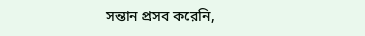সন্তান প্রসব করেনি,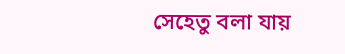সেহেতু বলা যায়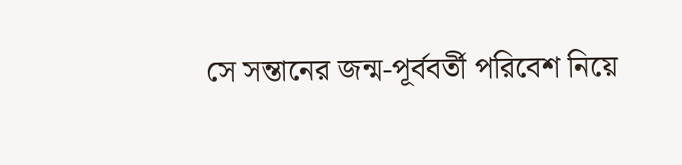সে সন্তানের জন্ম-পূর্ববর্তী পরিবেশ নিয়ে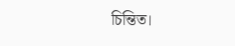চিন্তিত।